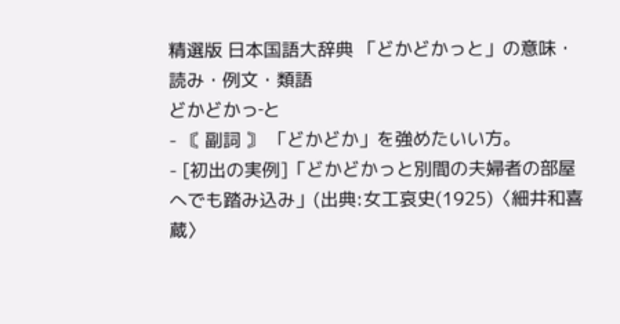精選版 日本国語大辞典 「どかどかっと」の意味・読み・例文・類語
どかどかっ‐と
- 〘 副詞 〙 「どかどか」を強めたいい方。
- [初出の実例]「どかどかっと別間の夫婦者の部屋へでも踏み込み」(出典:女工哀史(1925)〈細井和喜蔵〉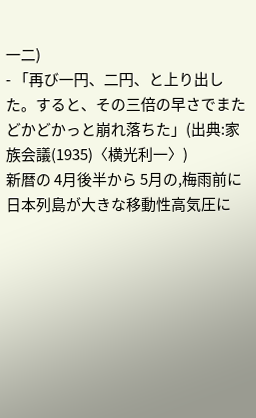一二)
- 「再び一円、二円、と上り出した。すると、その三倍の早さでまたどかどかっと崩れ落ちた」(出典:家族会議(1935)〈横光利一〉)
新暦の 4月後半から 5月の,梅雨前に日本列島が大きな移動性高気圧に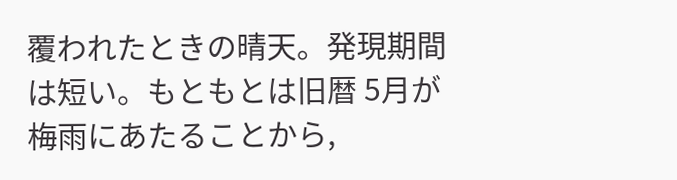覆われたときの晴天。発現期間は短い。もともとは旧暦 5月が梅雨にあたることから,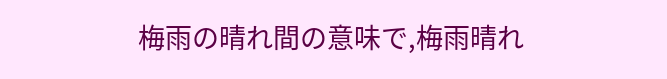梅雨の晴れ間の意味で,梅雨晴れ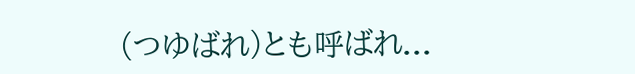(つゆばれ)とも呼ばれ...